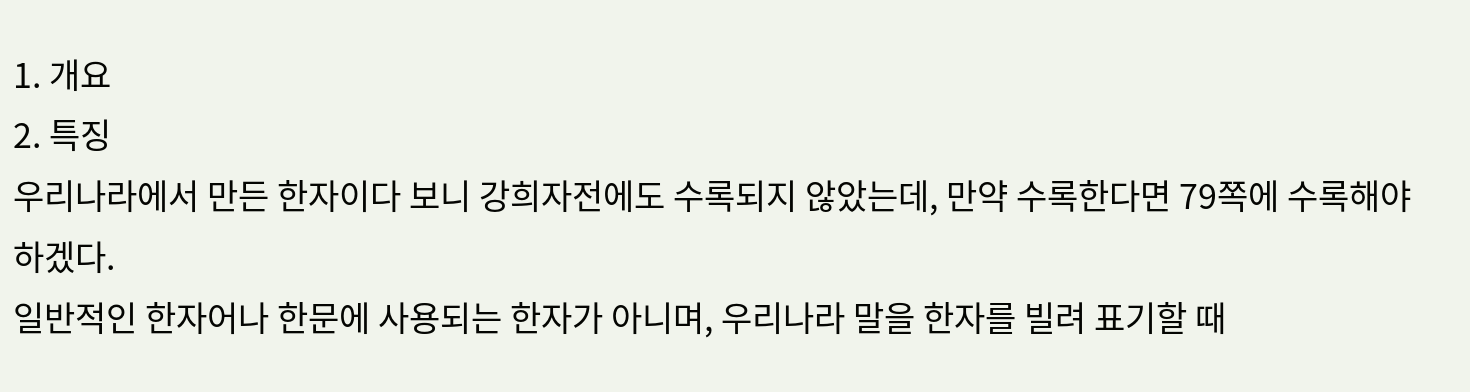1. 개요
2. 특징
우리나라에서 만든 한자이다 보니 강희자전에도 수록되지 않았는데, 만약 수록한다면 79쪽에 수록해야 하겠다.
일반적인 한자어나 한문에 사용되는 한자가 아니며, 우리나라 말을 한자를 빌려 표기할 때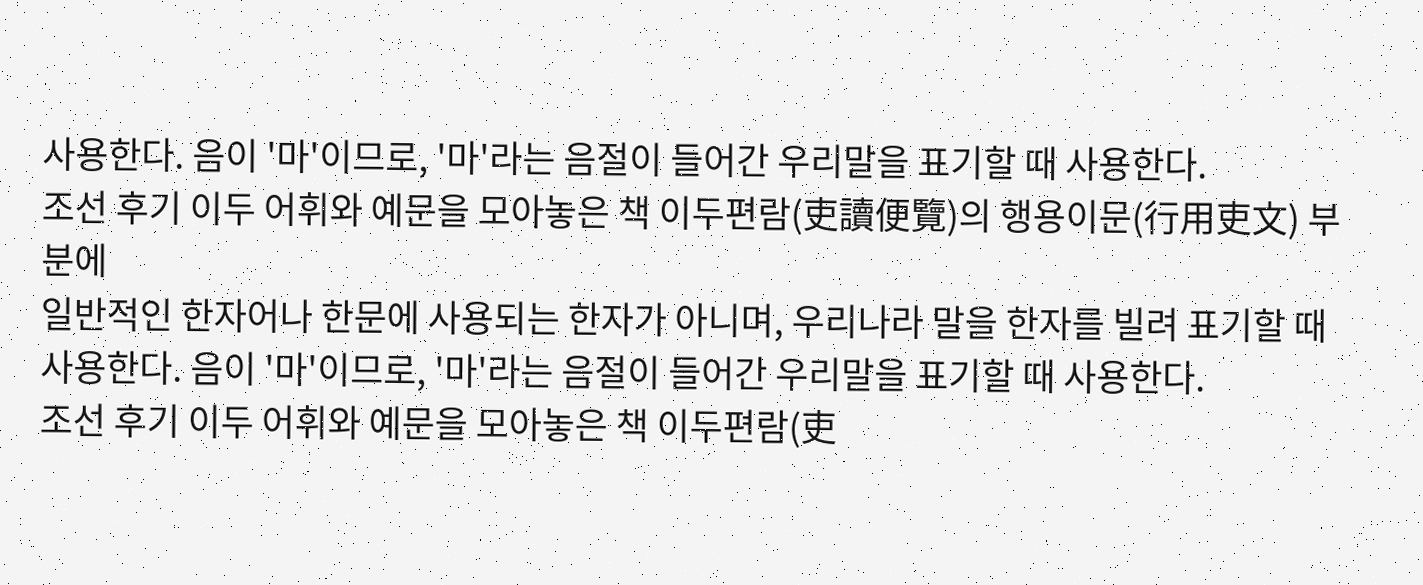사용한다. 음이 '마'이므로, '마'라는 음절이 들어간 우리말을 표기할 때 사용한다.
조선 후기 이두 어휘와 예문을 모아놓은 책 이두편람(吏讀便覽)의 행용이문(行用吏文) 부분에
일반적인 한자어나 한문에 사용되는 한자가 아니며, 우리나라 말을 한자를 빌려 표기할 때 사용한다. 음이 '마'이므로, '마'라는 음절이 들어간 우리말을 표기할 때 사용한다.
조선 후기 이두 어휘와 예문을 모아놓은 책 이두편람(吏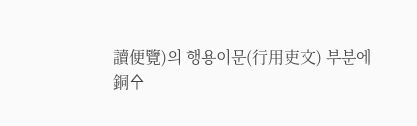讀便覽)의 행용이문(行用吏文) 부분에
銅㐃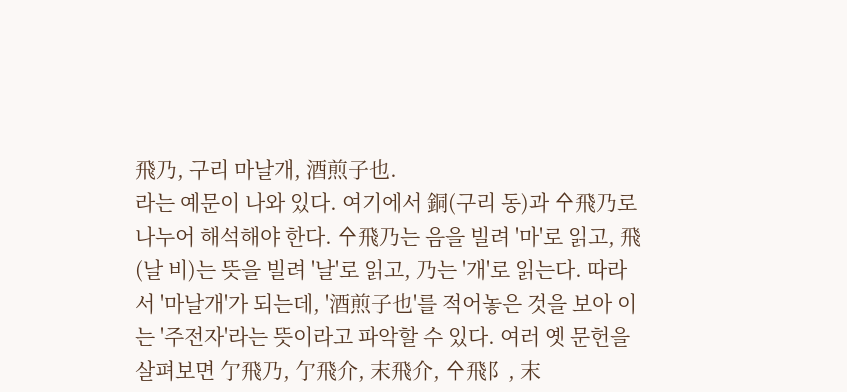飛乃, 구리 마날개, 酒煎子也.
라는 예문이 나와 있다. 여기에서 銅(구리 동)과 㐃飛乃로 나누어 해석해야 한다. 㐃飛乃는 음을 빌려 '마'로 읽고, 飛(날 비)는 뜻을 빌려 '날'로 읽고, 乃는 '개'로 읽는다. 따라서 '마날개'가 되는데, '酒煎子也'를 적어놓은 것을 보아 이는 '주전자'라는 뜻이라고 파악할 수 있다. 여러 옛 문헌을 살펴보면 亇飛乃, 亇飛介, 末飛介, 㐃飛阝, 末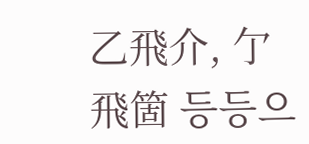乙飛介, 亇飛箇 등등으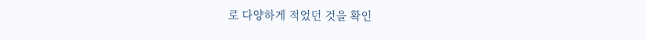로 다양하게 적었던 것을 확인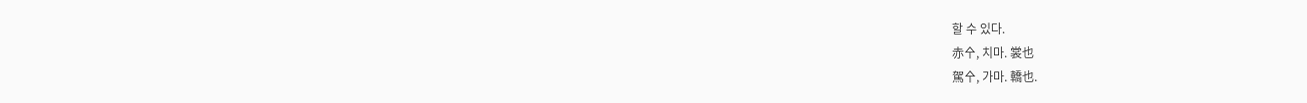할 수 있다.
赤㐃, 치마. 裳也
駕㐃, 가마. 轎也.